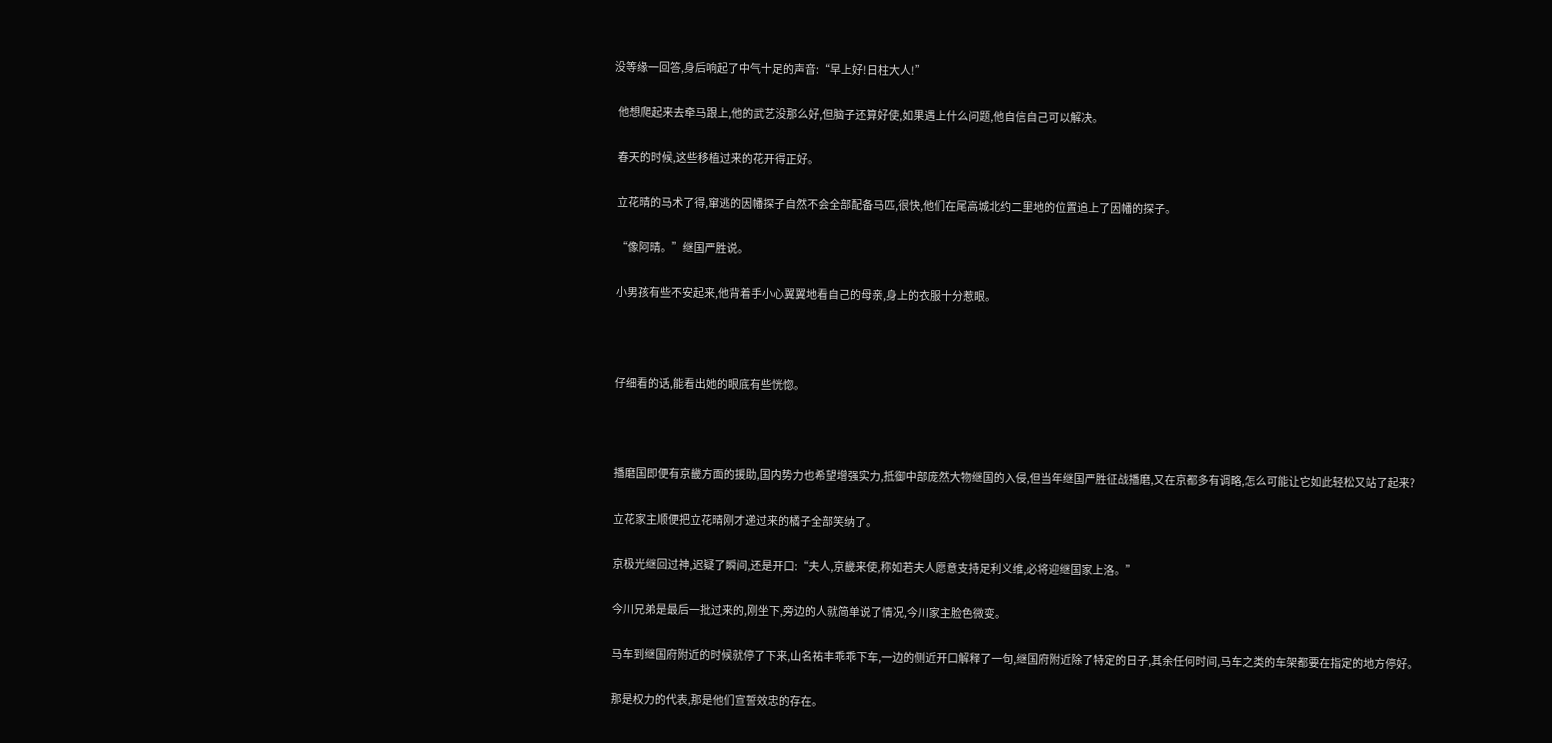没等缘一回答,身后响起了中气十足的声音:“早上好!日柱大人!”

  他想爬起来去牵马跟上,他的武艺没那么好,但脑子还算好使,如果遇上什么问题,他自信自己可以解决。

  春天的时候,这些移植过来的花开得正好。

  立花晴的马术了得,窜逃的因幡探子自然不会全部配备马匹,很快,他们在尾高城北约二里地的位置追上了因幡的探子。

  “像阿晴。”继国严胜说。

  小男孩有些不安起来,他背着手小心翼翼地看自己的母亲,身上的衣服十分惹眼。



  仔细看的话,能看出她的眼底有些恍惚。



  播磨国即便有京畿方面的援助,国内势力也希望增强实力,抵御中部庞然大物继国的入侵,但当年继国严胜征战播磨,又在京都多有调略,怎么可能让它如此轻松又站了起来?

  立花家主顺便把立花晴刚才递过来的橘子全部笑纳了。

  京极光继回过神,迟疑了瞬间,还是开口:“夫人,京畿来使,称如若夫人愿意支持足利义维,必将迎继国家上洛。”

  今川兄弟是最后一批过来的,刚坐下,旁边的人就简单说了情况,今川家主脸色微变。

  马车到继国府附近的时候就停了下来,山名祐丰乖乖下车,一边的侧近开口解释了一句,继国府附近除了特定的日子,其余任何时间,马车之类的车架都要在指定的地方停好。

  那是权力的代表,那是他们宣誓效忠的存在。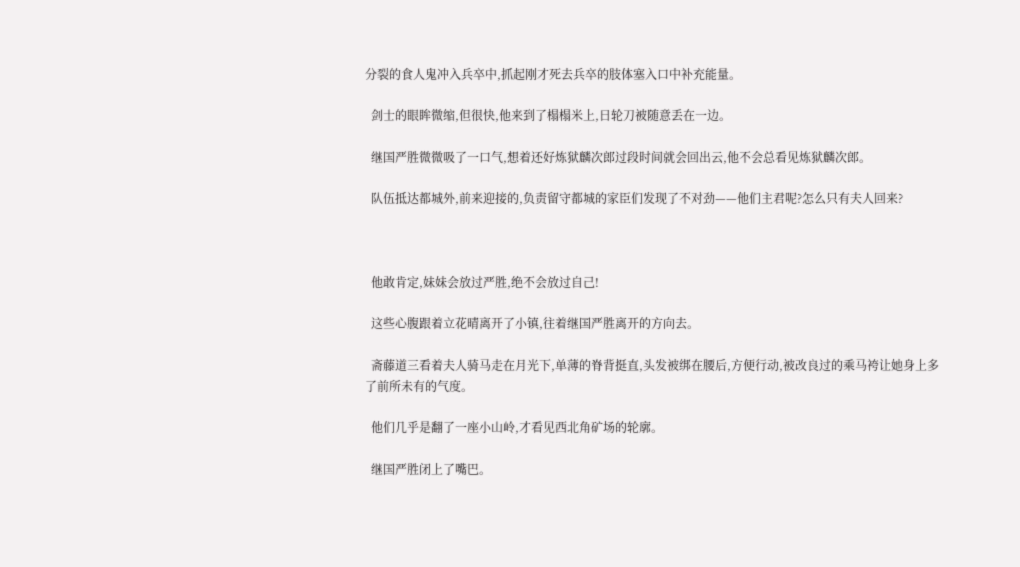分裂的食人鬼冲入兵卒中,抓起刚才死去兵卒的肢体塞入口中补充能量。

  剑士的眼眸微缩,但很快,他来到了榻榻米上,日轮刀被随意丢在一边。

  继国严胜微微吸了一口气,想着还好炼狱麟次郎过段时间就会回出云,他不会总看见炼狱麟次郎。

  队伍抵达都城外,前来迎接的,负责留守都城的家臣们发现了不对劲——他们主君呢?怎么只有夫人回来?



  他敢肯定,妹妹会放过严胜,绝不会放过自己!

  这些心腹跟着立花晴离开了小镇,往着继国严胜离开的方向去。

  斋藤道三看着夫人骑马走在月光下,单薄的脊背挺直,头发被绑在腰后,方便行动,被改良过的乘马袴让她身上多了前所未有的气度。

  他们几乎是翻了一座小山岭,才看见西北角矿场的轮廓。

  继国严胜闭上了嘴巴。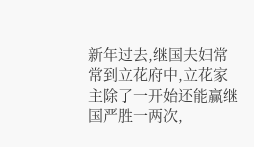新年过去,继国夫妇常常到立花府中,立花家主除了一开始还能赢继国严胜一两次,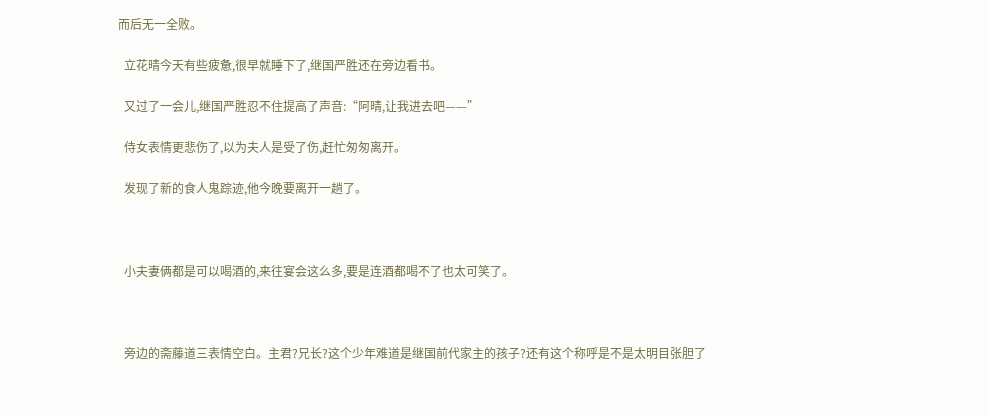而后无一全败。

  立花晴今天有些疲惫,很早就睡下了,继国严胜还在旁边看书。

  又过了一会儿,继国严胜忍不住提高了声音:“阿晴,让我进去吧——”

  侍女表情更悲伤了,以为夫人是受了伤,赶忙匆匆离开。

  发现了新的食人鬼踪迹,他今晚要离开一趟了。



  小夫妻俩都是可以喝酒的,来往宴会这么多,要是连酒都喝不了也太可笑了。



  旁边的斋藤道三表情空白。主君?兄长?这个少年难道是继国前代家主的孩子?还有这个称呼是不是太明目张胆了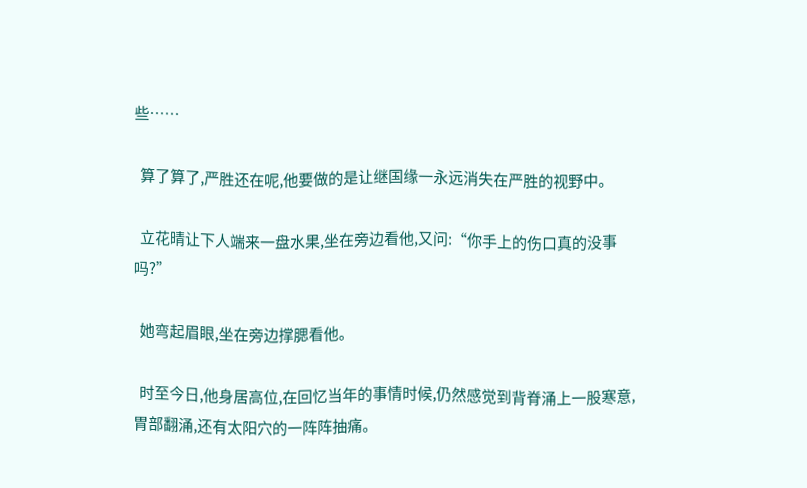些……

  算了算了,严胜还在呢,他要做的是让继国缘一永远消失在严胜的视野中。

  立花晴让下人端来一盘水果,坐在旁边看他,又问:“你手上的伤口真的没事吗?”

  她弯起眉眼,坐在旁边撑腮看他。

  时至今日,他身居高位,在回忆当年的事情时候,仍然感觉到背脊涌上一股寒意,胃部翻涌,还有太阳穴的一阵阵抽痛。